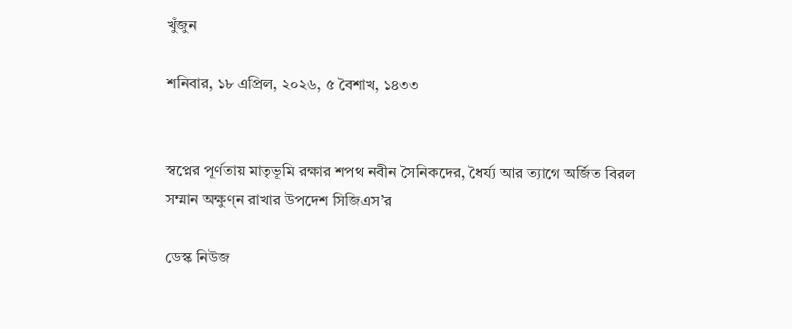খুঁজুন

শনিবার, ১৮ এপ্রিল, ২০২৬, ৫ বৈশাখ, ১৪৩৩


স্বপ্নের পূর্ণতায় মাতৃভূমি রক্ষার শপথ নবীন সৈনিকদের, ধৈর্য্য আর ত্যাগে অর্জিত বিরল সম্মান অক্ষুণ্ন রাখার উপদেশ সিজিএস’র

ডেস্ক নিউজ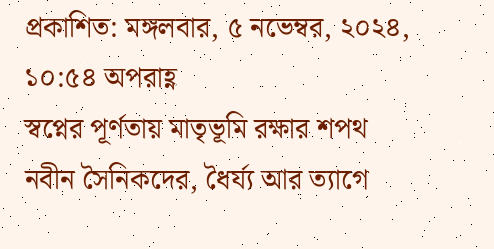প্রকাশিত: মঙ্গলবার, ৫ নভেম্বর, ২০২৪, ১০:৫৪ অপরাহ্ণ
স্বপ্নের পূর্ণতায় মাতৃভূমি রক্ষার শপথ নবীন সৈনিকদের, ধৈর্য্য আর ত্যাগে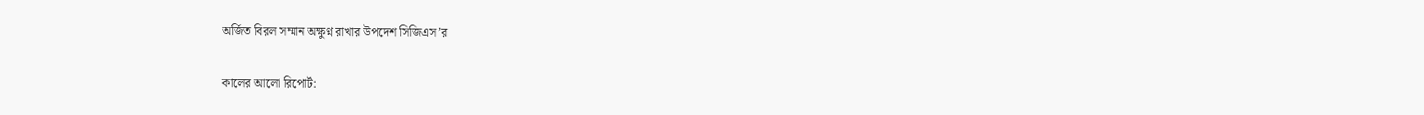অর্জিত বিরল সম্মান অক্ষুণ্ন রাখার উপদেশ সিজিএস’র

কালের আলো রিপোর্ট: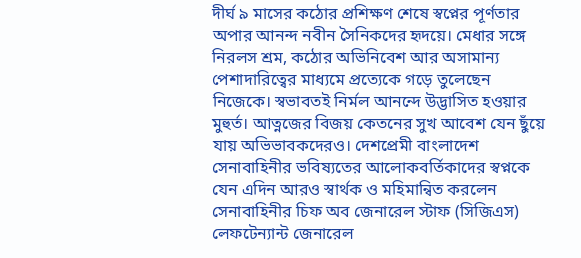দীর্ঘ ৯ মাসের কঠোর প্রশিক্ষণ শেষে স্বপ্নের পূর্ণতার অপার আনন্দ নবীন সৈনিকদের হৃদয়ে। মেধার সঙ্গে নিরলস শ্রম, কঠোর অভিনিবেশ আর অসামান্য পেশাদারিত্বের মাধ্যমে প্রত্যেকে গড়ে তুলেছেন নিজেকে। স্বভাবতই নির্মল আনন্দে উদ্ভাসিত হওয়ার মুহুর্ত। আত্নজের বিজয় কেতনের সুখ আবেশ যেন ছুঁয়ে যায় অভিভাবকদেরও। দেশপ্রেমী বাংলাদেশ সেনাবাহিনীর ভবিষ্যতের আলোকবর্তিকাদের স্বপ্নকে যেন এদিন আরও স্বার্থক ও মহিমান্বিত করলেন সেনাবাহিনীর চিফ অব জেনারেল স্টাফ (সিজিএস) লেফটেন্যান্ট জেনারেল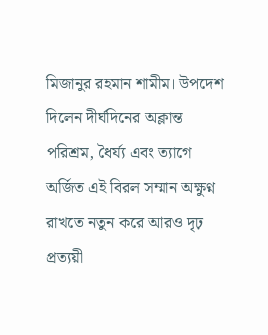মিজানুর রহমান শামীম। উপদেশ দিলেন দীর্ঘদিনের অক্লান্ত পরিশ্রম, ধৈর্য্য এবং ত্যাগে অর্জিত এই বিরল সম্মান অক্ষুণ্ন রাখতে নতুন করে আরও দৃঢ় প্রত্যয়ী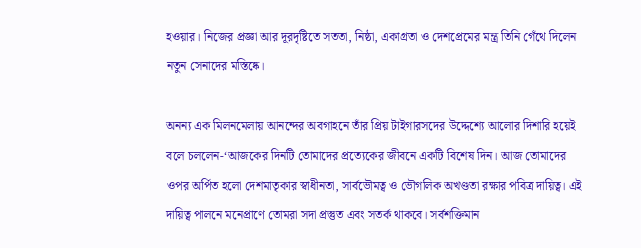হওয়ার। নিজের প্রজ্ঞা আর দূরদৃষ্টিতে সততা, নিষ্ঠা, একাগ্রতা ও দেশপ্রেমের মন্ত্র তিনি গেঁথে দিলেন নতুন সেনাদের মস্তিষ্কে।

অনন্য এক মিলনমেলায় আনন্দের অবগাহনে তাঁর প্রিয় টাইগারসদের উদ্দেশ্যে আলোর দিশারি হয়েই বলে চললেন-‘আজকের দিনটি তোমাদের প্রত্যেকের জীবনে একটি বিশেষ দিন। আজ তোমাদের ওপর অর্পিত হলো দেশমাতৃকার স্বাধীনতা, সার্বভৌমত্ব ও ভৌগলিক অখণ্ডতা রক্ষার পবিত্র দায়িত্ব। এই দায়িত্ব পালনে মনেপ্রাণে তোমরা সদা প্রস্তুত এবং সতর্ক থাকবে। সর্বশক্তিমান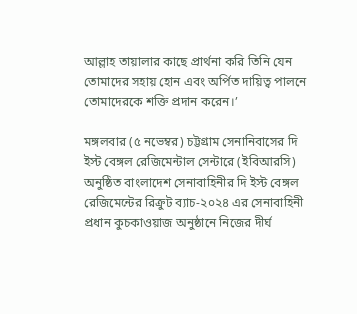আল্লাহ তায়ালার কাছে প্রার্থনা করি তিনি যেন তোমাদের সহায় হোন এবং অর্পিত দায়িত্ব পালনে তোমাদেরকে শক্তি প্রদান করেন।’

মঙ্গলবার (৫ নভেম্বর) চট্টগ্রাম সেনানিবাসের দি ইস্ট বেঙ্গল রেজিমেন্টাল সেন্টারে (ইবিআরসি) অনুষ্ঠিত বাংলাদেশ সেনাবাহিনীর দি ইস্ট বেঙ্গল রেজিমেন্টের রিক্রুট ব্যাচ-২০২৪ এর সেনাবাহিনী প্রধান কুচকাওয়াজ অনুষ্ঠানে নিজের দীর্ঘ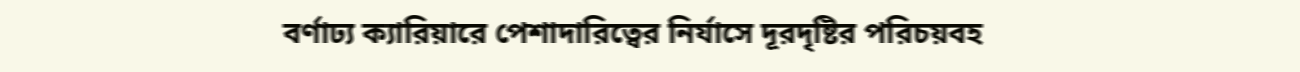বর্ণাঢ্য ক্যারিয়ারে পেশাদারিত্বের নির্যাসে দূরদৃষ্টির পরিচয়বহ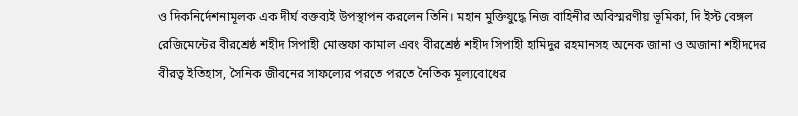ও দিকনির্দেশনামূলক এক দীর্ঘ বক্তব্যই উপস্থাপন করলেন তিনি। মহান মুক্তিযুদ্ধে নিজ বাহিনীর অবিস্মরণীয় ভূমিকা, দি ইস্ট বেঙ্গল রেজিমেন্টের বীরশ্রেষ্ঠ শহীদ সিপাহী মোস্তফা কামাল এবং বীরশ্রেষ্ঠ শহীদ সিপাহী হামিদুর রহমানসহ অনেক জানা ও অজানা শহীদদের বীরত্ব ইতিহাস, সৈনিক জীবনের সাফল্যের পরতে পরতে নৈতিক মূল্যবোধের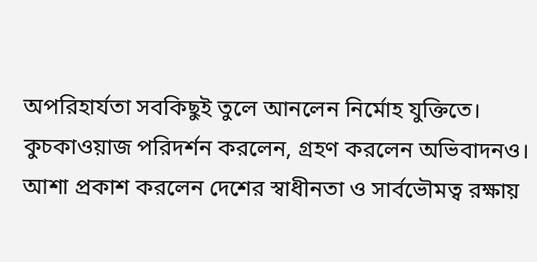অপরিহার্যতা সবকিছুই তুলে আনলেন নির্মোহ যুক্তিতে। কুচকাওয়াজ পরিদর্শন করলেন, গ্রহণ করলেন অভিবাদনও। আশা প্রকাশ করলেন দেশের স্বাধীনতা ও সার্বভৌমত্ব রক্ষায়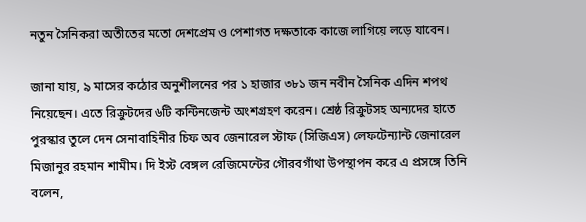নতুন সৈনিকরা অতীতের মতো দেশপ্রেম ও পেশাগত দক্ষতাকে কাজে লাগিয়ে লড়ে যাবেন।

জানা যায়, ৯ মাসের কঠোর অনুশীলনের পর ১ হাজার ৩৮১ জন নবীন সৈনিক এদিন শপথ নিয়েছেন। এতে রিক্রুটদের ৬টি কন্টিনজেন্ট অংশগ্রহণ করেন। শ্রেষ্ঠ রিক্রুটসহ অন্যদের হাতে পুরস্কার তুলে দেন সেনাবাহিনীর চিফ অব জেনারেল স্টাফ (সিজিএস) লেফটেন্যান্ট জেনারেল মিজানুর রহমান শামীম। দি ইস্ট বেঙ্গল রেজিমেন্টের গৌরবগাঁথা উপস্থাপন করে এ প্রসঙ্গে তিনি বলেন,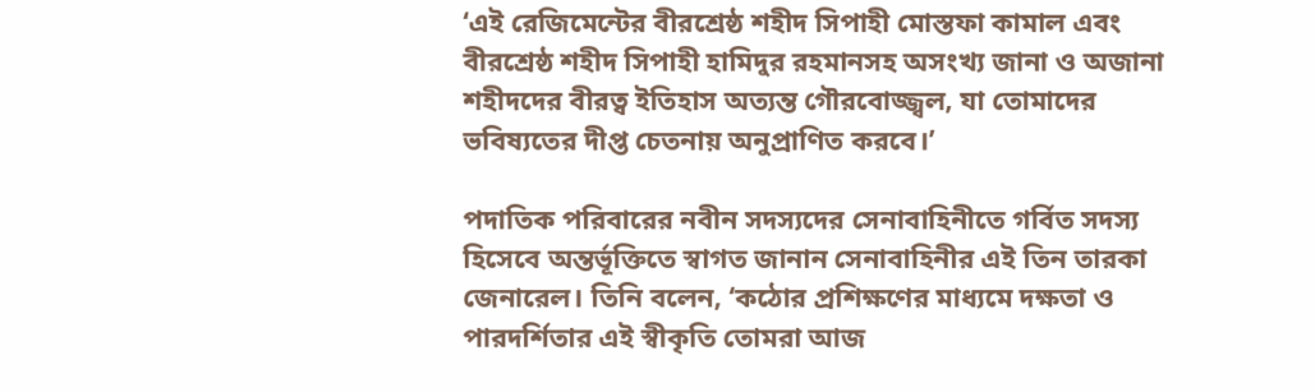‘এই রেজিমেন্টের বীরশ্রেষ্ঠ শহীদ সিপাহী মোস্তফা কামাল এবং বীরশ্রেষ্ঠ শহীদ সিপাহী হামিদুর রহমানসহ অসংখ্য জানা ও অজানা শহীদদের বীরত্ব ইতিহাস অত্যন্ত গৌরবোজ্জ্বল, যা তোমাদের ভবিষ্যতের দীপ্ত চেতনায় অনুপ্রাণিত করবে।’

পদাতিক পরিবারের নবীন সদস্যদের সেনাবাহিনীতে গর্বিত সদস্য হিসেবে অন্তর্ভূক্তিতে স্বাগত জানান সেনাবাহিনীর এই তিন তারকা জেনারেল। তিনি বলেন, ‘কঠোর প্রশিক্ষণের মাধ্যমে দক্ষতা ও পারদর্শিতার এই স্বীকৃতি তোমরা আজ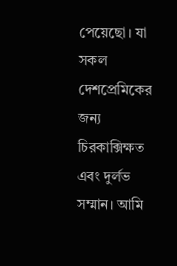পেয়েছো। যা সকল দেশপ্রেমিকের জন্য চিরকাক্সিক্ষত এবং দুর্লভ সম্মান। আমি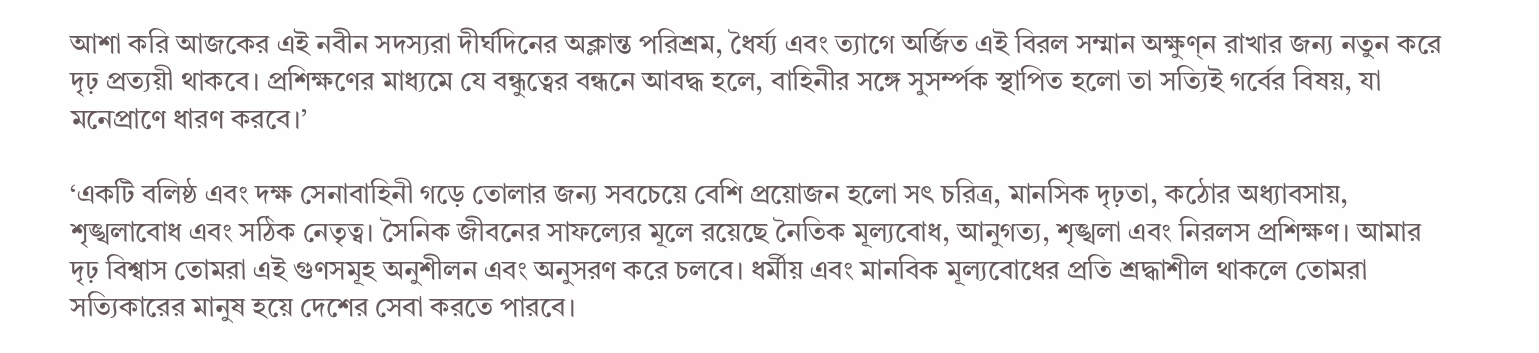আশা করি আজকের এই নবীন সদস্যরা দীর্ঘদিনের অক্লান্ত পরিশ্রম, ধৈর্য্য এবং ত্যাগে অর্জিত এই বিরল সম্মান অক্ষুণ্ন রাখার জন্য নতুন করে দৃঢ় প্রত্যয়ী থাকবে। প্রশিক্ষণের মাধ্যমে যে বন্ধুত্বের বন্ধনে আবদ্ধ হলে, বাহিনীর সঙ্গে সুসর্ম্পক স্থাপিত হলো তা সত্যিই গর্বের বিষয়, যা মনেপ্রাণে ধারণ করবে।’

‘একটি বলিষ্ঠ এবং দক্ষ সেনাবাহিনী গড়ে তোলার জন্য সবচেয়ে বেশি প্রয়োজন হলো সৎ চরিত্র, মানসিক দৃঢ়তা, কঠোর অধ্যাবসায়, শৃঙ্খলাবোধ এবং সঠিক নেতৃত্ব। সৈনিক জীবনের সাফল্যের মূলে রয়েছে নৈতিক মূল্যবোধ, আনুগত্য, শৃঙ্খলা এবং নিরলস প্রশিক্ষণ। আমার দৃঢ় বিশ্বাস তোমরা এই গুণসমূহ অনুশীলন এবং অনুসরণ করে চলবে। ধর্মীয় এবং মানবিক মূল্যবোধের প্রতি শ্রদ্ধাশীল থাকলে তোমরা সত্যিকারের মানুষ হয়ে দেশের সেবা করতে পারবে।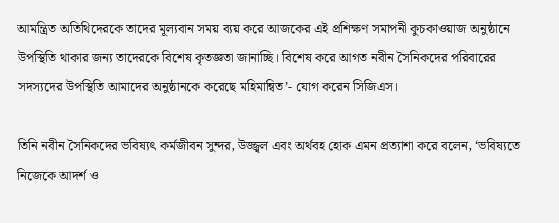আমন্ত্রিত অতিথিদেরকে তাদের মূল্যবান সময় ব্যয় করে আজকের এই প্রশিক্ষণ সমাপনী কুচকাওয়াজ অনুষ্ঠানে উপস্থিতি থাকার জন্য তাদেরকে বিশেষ কৃতজ্ঞতা জানাচ্ছি। বিশেষ করে আগত নবীন সৈনিকদের পরিবারের সদস্যদের উপস্থিতি আমাদের অনুষ্ঠানকে করেছে মহিমান্বিত’- যোগ করেন সিজিএস।

তিনি নবীন সৈনিকদের ভবিষ্যৎ কর্মজীবন সুন্দর, উজ্জ্বল এবং অর্থবহ হোক এমন প্রত্যাশা করে বলেন, ‘ভবিষ্যতে নিজেকে আদর্শ ও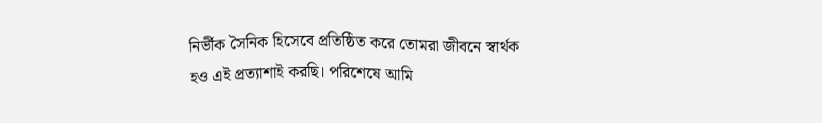নির্ভীক সৈনিক হিসেবে প্রতিষ্ঠিত করে তোমরা জীবনে স্বার্থক হও এই প্রত্যাশাই করছি। পরিশেষে আমি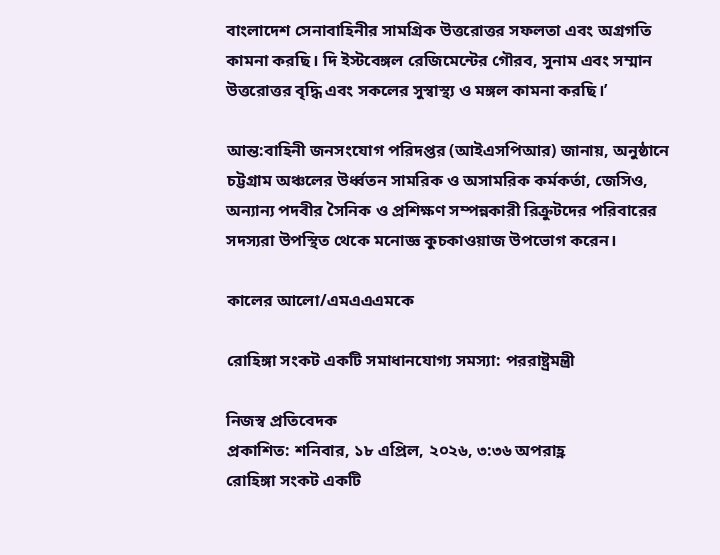বাংলাদেশ সেনাবাহিনীর সামগ্রিক উত্তরোত্তর সফলতা এবং অগ্রগতি কামনা করছি। দি ইস্টবেঙ্গল রেজিমেন্টের গৌরব, সুনাম এবং সম্মান উত্তরোত্তর বৃদ্ধি এবং সকলের সুস্বাস্থ্য ও মঙ্গল কামনা করছি।’

আন্ত:বাহিনী জনসংযোগ পরিদপ্তর (আইএসপিআর) জানায়, অনুষ্ঠানে চট্টগ্রাম অঞ্চলের উর্ধ্বতন সামরিক ও অসামরিক কর্মকর্তা, জেসিও, অন্যান্য পদবীর সৈনিক ও প্রশিক্ষণ সম্পন্নকারী রিক্রুটদের পরিবারের সদস্যরা উপস্থিত থেকে মনোজ্ঞ কুচকাওয়াজ উপভোগ করেন।

কালের আলো/এমএএএমকে

রোহিঙ্গা সংকট একটি সমাধানযোগ্য সমস্যা: পররাষ্ট্রমন্ত্রী

নিজস্ব প্রতিবেদক
প্রকাশিত: শনিবার, ১৮ এপ্রিল, ২০২৬, ৩:৩৬ অপরাহ্ণ
রোহিঙ্গা সংকট একটি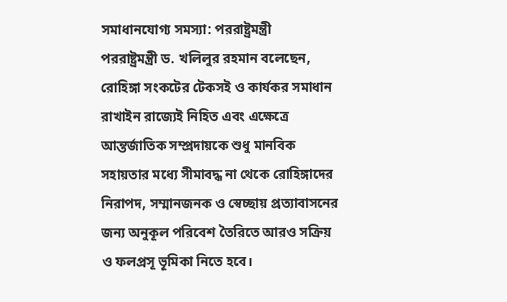সমাধানযোগ্য সমস্যা: পররাষ্ট্রমন্ত্রী
পররাষ্ট্রমন্ত্রী ড. খলিলুর রহমান বলেছেন, রোহিঙ্গা সংকটের টেকসই ও কার্যকর সমাধান রাখাইন রাজ্যেই নিহিত এবং এক্ষেত্রে আন্তর্জাতিক সম্প্রদায়কে শুধু মানবিক সহায়তার মধ্যে সীমাবদ্ধ না থেকে রোহিঙ্গাদের নিরাপদ, সম্মানজনক ও স্বেচ্ছায় প্রত্যাবাসনের জন্য অনুকূল পরিবেশ তৈরিতে আরও সক্রিয় ও ফলপ্রসূ ভূমিকা নিতে হবে।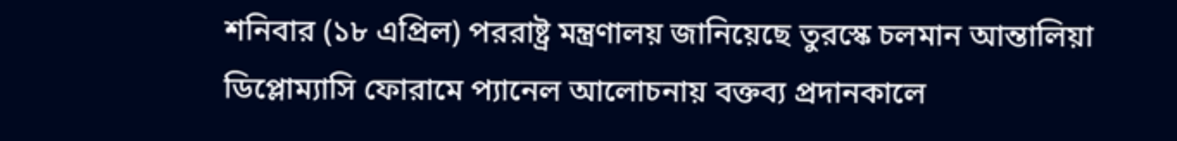শনিবার (১৮ এপ্রিল) পররাষ্ট্র মন্ত্রণালয় জানিয়েছে তুরস্কে চলমান আন্তালিয়া ডিপ্লোম্যাসি ফোরামে প্যানেল আলোচনায় বক্তব্য প্রদানকালে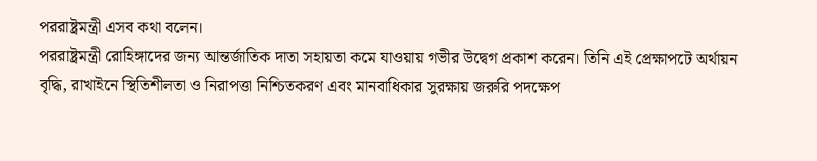পররাষ্ট্রমন্ত্রী এসব কথা বলেন।
পররাষ্ট্রমন্ত্রী রোহিঙ্গাদের জন্য আন্তর্জাতিক দাতা সহায়তা কমে যাওয়ায় গভীর উদ্বেগ প্রকাশ করেন। তিনি এই প্রেক্ষাপটে অর্থায়ন বৃদ্ধি, রাখাইনে স্থিতিশীলতা ও নিরাপত্তা নিশ্চিতকরণ এবং মানবাধিকার সুরক্ষায় জরুরি পদক্ষেপ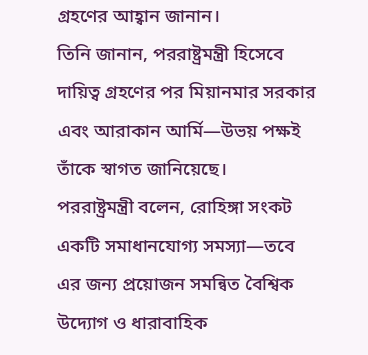গ্রহণের আহ্বান জানান।
তিনি জানান, পররাষ্ট্রমন্ত্রী হিসেবে দায়িত্ব গ্রহণের পর মিয়ানমার সরকার এবং আরাকান আর্মি—উভয় পক্ষই তাঁকে স্বাগত জানিয়েছে।
পররাষ্ট্রমন্ত্রী বলেন, রোহিঙ্গা সংকট একটি সমাধানযোগ্য সমস্যা—তবে এর জন্য প্রয়োজন সমন্বিত বৈশ্বিক উদ্যোগ ও ধারাবাহিক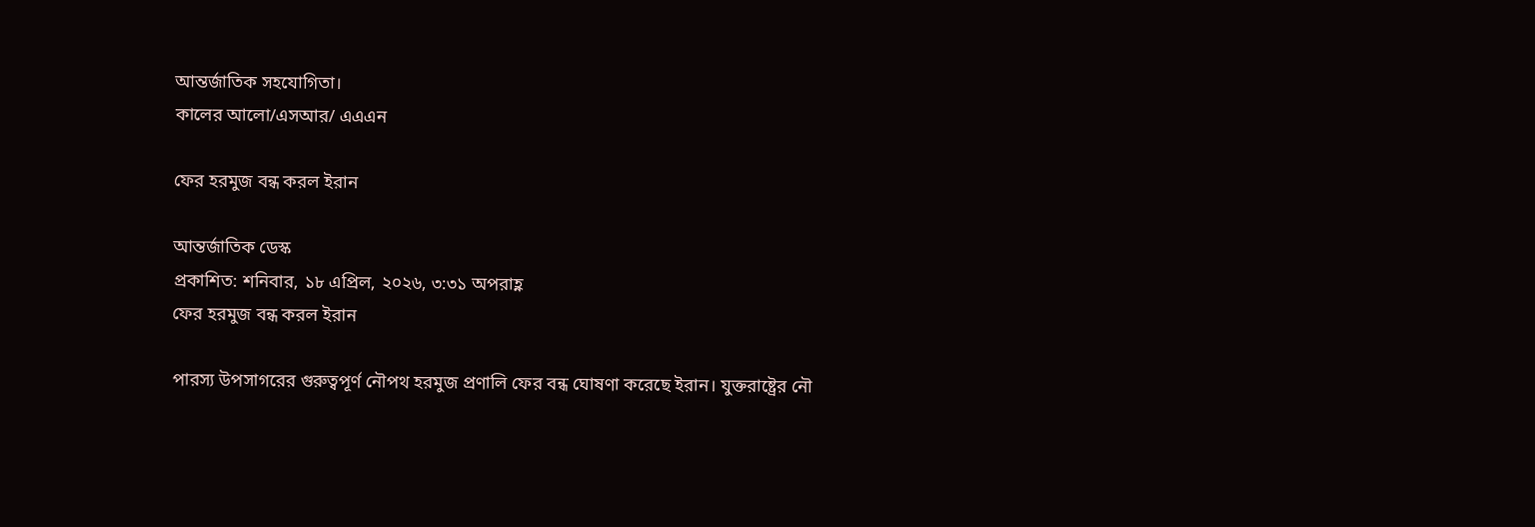আন্তর্জাতিক সহযোগিতা।
কালের আলো/এসআর/ এএএন

ফের হরমুজ বন্ধ করল ইরান

আন্তর্জাতিক ডেস্ক
প্রকাশিত: শনিবার, ১৮ এপ্রিল, ২০২৬, ৩:৩১ অপরাহ্ণ
ফের হরমুজ বন্ধ করল ইরান

পারস্য উপসাগরের গুরুত্বপূর্ণ নৌপথ হরমুজ প্রণালি ফের বন্ধ ঘোষণা করেছে ইরান। যুক্তরাষ্ট্রের নৌ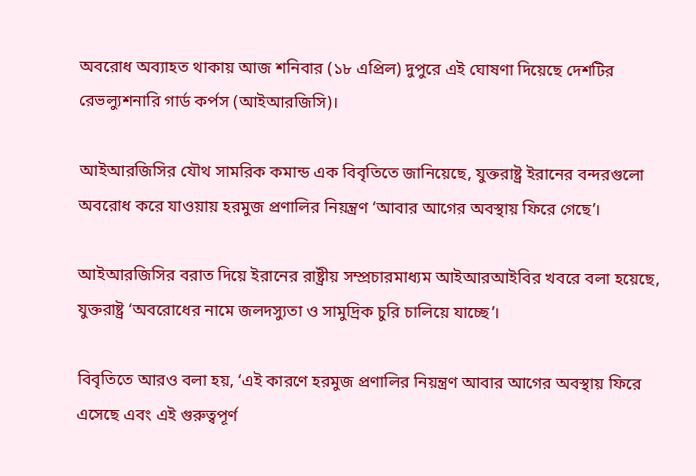অবরোধ অব্যাহত থাকায় আজ শনিবার (১৮ এপ্রিল) দুপুরে এই ঘোষণা দিয়েছে দেশটির রেভল্যুশনারি গার্ড কর্পস (আইআরজিসি)।

আইআরজিসির যৌথ সামরিক কমান্ড এক বিবৃতিতে জানিয়েছে, যুক্তরাষ্ট্র ইরানের বন্দরগুলো অবরোধ করে যাওয়ায় হরমুজ প্রণালির নিয়ন্ত্রণ ‘আবার আগের অবস্থায় ফিরে গেছে’।

আইআরজিসির বরাত দিয়ে ইরানের রাষ্ট্রীয় সম্প্রচারমাধ্যম আইআরআইবির খবরে বলা হয়েছে, যুক্তরাষ্ট্র ‘অবরোধের নামে জলদস্যুতা ও সামুদ্রিক চুরি চালিয়ে যাচ্ছে’।

বিবৃতিতে আরও বলা হয়, ‘এই কারণে হরমুজ প্রণালির নিয়ন্ত্রণ আবার আগের অবস্থায় ফিরে এসেছে এবং এই গুরুত্বপূর্ণ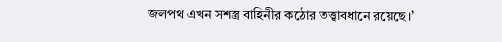জলপথ এখন সশস্ত্র বাহিনীর কঠোর তত্ত্বাবধানে রয়েছে।’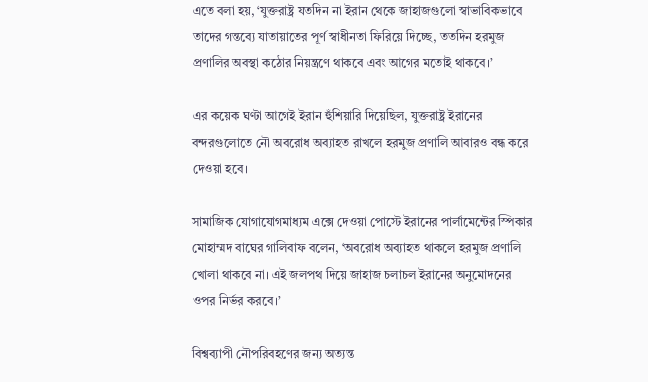এতে বলা হয়, ‘যুক্তরাষ্ট্র যতদিন না ইরান থেকে জাহাজগুলো স্বাভাবিকভাবে তাদের গন্তব্যে যাতায়াতের পূর্ণ স্বাধীনতা ফিরিয়ে দিচ্ছে, ততদিন হরমুজ প্রণালির অবস্থা কঠোর নিয়ন্ত্রণে থাকবে এবং আগের মতোই থাকবে।’

এর কয়েক ঘণ্টা আগেই ইরান হুঁশিয়ারি দিয়েছিল, যুক্তরাষ্ট্র ইরানের বন্দরগুলোতে নৌ অবরোধ অব্যাহত রাখলে হরমুজ প্রণালি আবারও বন্ধ করে দেওয়া হবে।

সামাজিক যোগাযোগমাধ্যম এক্সে দেওয়া পোস্টে ইরানের পার্লামেন্টের স্পিকার মোহাম্মদ বাঘের গালিবাফ বলেন, ‘অবরোধ অব্যাহত থাকলে হরমুজ প্রণালি খোলা থাকবে না। এই জলপথ দিয়ে জাহাজ চলাচল ইরানের অনুমোদনের ওপর নির্ভর করবে।’

বিশ্বব্যাপী নৌপরিবহণের জন্য অত্যন্ত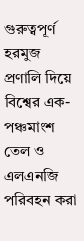গুরুত্বপূর্ণ হরমুজ প্রণালি দিয়ে বিশ্বের এক-পঞ্চমাংশ তেল ও এলএনজি পরিবহন করা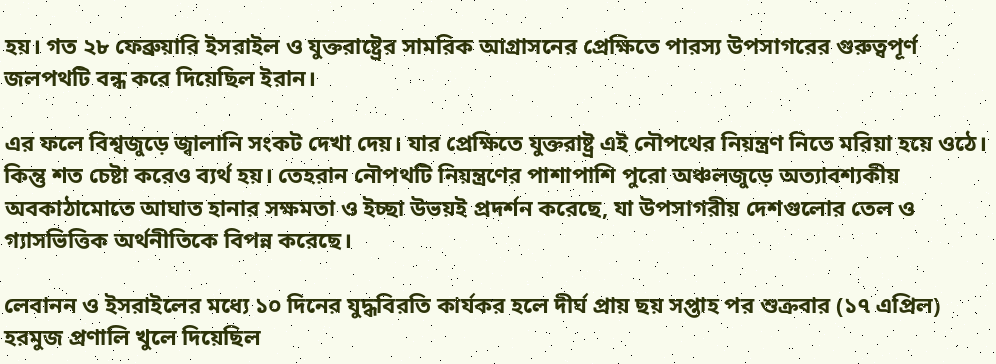হয়। গত ২৮ ফেব্রুয়ারি ইসরাইল ও যুক্তরাষ্ট্রের সামরিক আগ্রাসনের প্রেক্ষিতে পারস্য উপসাগরের গুরুত্বপূর্ণ জলপথটি বন্ধ করে দিয়েছিল ইরান।

এর ফলে বিশ্বজুড়ে জ্বালানি সংকট দেখা দেয়। যার প্রেক্ষিতে যুক্তরাষ্ট্র এই নৌপথের নিয়ন্ত্রণ নিতে মরিয়া হয়ে ওঠে। কিন্তু শত চেষ্টা করেও ব্যর্থ হয়। তেহরান নৌপথটি নিয়ন্ত্রণের পাশাপাশি পুরো অঞ্চলজুড়ে অত্যাবশ্যকীয় অবকাঠামোতে আঘাত হানার সক্ষমতা ও ইচ্ছা উভয়ই প্রদর্শন করেছে, যা উপসাগরীয় দেশগুলোর তেল ও গ্যাসভিত্তিক অর্থনীতিকে বিপন্ন করেছে।

লেবানন ও ইসরাইলের মধ্যে ১০ দিনের যুদ্ধবিরতি কার্যকর হলে দীর্ঘ প্রায় ছয় সপ্তাহ পর শুক্রবার (১৭ এপ্রিল) হরমুজ প্রণালি খুলে দিয়েছিল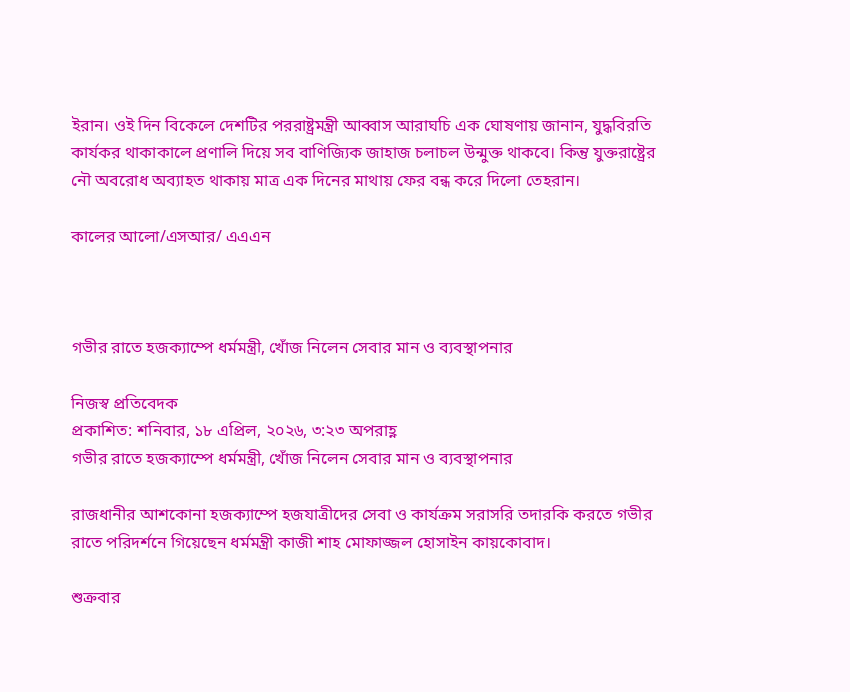ইরান। ওই দিন বিকেলে দেশটির পররাষ্ট্রমন্ত্রী আব্বাস আরাঘচি এক ঘোষণায় জানান, যুদ্ধবিরতি কার্যকর থাকাকালে প্রণালি দিয়ে সব বাণিজ্যিক জাহাজ চলাচল উন্মুক্ত থাকবে। কিন্তু যুক্তরাষ্ট্রের নৌ অবরোধ অব্যাহত থাকায় মাত্র এক দিনের মাথায় ফের বন্ধ করে দিলো তেহরান।

কালের আলো/এসআর/ এএএন



গভীর রাতে হজক্যাম্পে ধর্মমন্ত্রী, খোঁজ নিলেন সেবার মান ও ব্যবস্থাপনার

নিজস্ব প্রতিবেদক
প্রকাশিত: শনিবার, ১৮ এপ্রিল, ২০২৬, ৩:২৩ অপরাহ্ণ
গভীর রাতে হজক্যাম্পে ধর্মমন্ত্রী, খোঁজ নিলেন সেবার মান ও ব্যবস্থাপনার

রাজধানীর আশকোনা হজক্যাম্পে হজযাত্রীদের সেবা ও কার্যক্রম সরাসরি তদারকি করতে গভীর রাতে পরিদর্শনে গিয়েছেন ধর্মমন্ত্রী কাজী শাহ মোফাজ্জল হোসাইন কায়কোবাদ।

শুক্রবার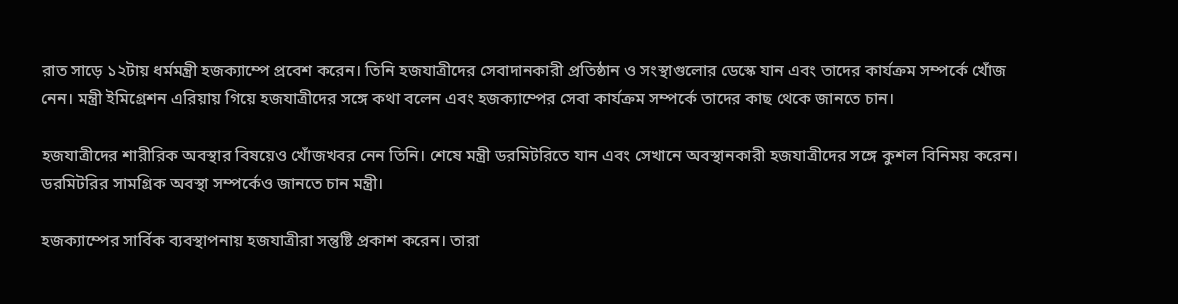রাত সাড়ে ১২টায় ধর্মমন্ত্রী হজক্যাম্পে প্রবেশ করেন। তিনি হজযাত্রীদের সেবাদানকারী প্রতিষ্ঠান ও সংস্থাগুলোর ডেস্কে যান এবং তাদের কার্যক্রম সম্পর্কে খোঁজ নেন। মন্ত্রী ইমিগ্রেশন এরিয়ায় গিয়ে হজযাত্রীদের সঙ্গে কথা বলেন এবং হজক্যাম্পের সেবা কার্যক্রম সম্পর্কে তাদের কাছ থেকে জানতে চান।

হজযাত্রীদের শারীরিক অবস্থার বিষয়েও খোঁজখবর নেন তিনি। শেষে মন্ত্রী ডরমিটরিতে যান এবং সেখানে অবস্থানকারী হজযাত্রীদের সঙ্গে কুশল বিনিময় করেন। ডরমিটরির সামগ্রিক অবস্থা সম্পর্কেও জানতে চান মন্ত্রী।

হজক্যাম্পের সার্বিক ব্যবস্থাপনায় হজযাত্রীরা সন্তুষ্টি প্রকাশ করেন। তারা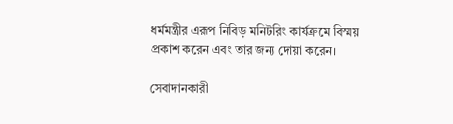ধর্মমন্ত্রীর এরূপ নিবিড় মনিটরিং কার্যক্রমে বিস্ময় প্রকাশ করেন এবং তার জন্য দোয়া করেন।

সেবাদানকারী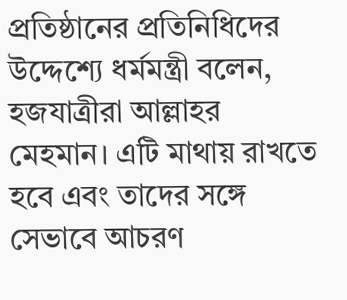প্রতিষ্ঠানের প্রতিনিধিদের উদ্দেশ্যে ধর্মমন্ত্রী বলেন, হজযাত্রীরা আল্লাহর মেহমান। এটি মাথায় রাখতে হবে এবং তাদের সঙ্গে সেভাবে আচরণ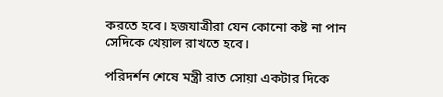করতে হবে। হজযাত্রীরা যেন কোনো কষ্ট না পান সেদিকে খেয়াল রাখতে হবে।

পরিদর্শন শেষে মন্ত্রী রাত সোয়া একটার দিকে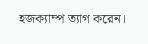হজক্যাম্প ত্যাগ করেন।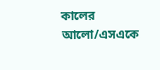কালের আলো/এসএকে